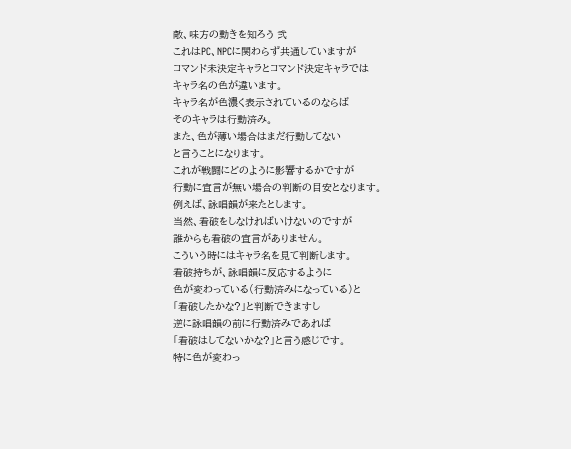敵、味方の動きを知ろう 弐
これはPC、NPCに関わらず共通していますが
コマンド未決定キャラとコマンド決定キャラでは
キャラ名の色が違います。
キャラ名が色濃く表示されているのならば
そのキャラは行動済み。
また、色が薄い場合はまだ行動してない
と言うことになります。
これが戦闘にどのように影響するかですが
行動に宣言が無い場合の判断の目安となります。
例えば、詠唱韻が来たとします。
当然、看破をしなければいけないのですが
誰からも看破の宣言がありません。
こういう時にはキャラ名を見て判断します。
看破持ちが、詠唱韻に反応するように
色が変わっている(行動済みになっている)と
「看破したかな?」と判断できますし
逆に詠唱韻の前に行動済みであれば
「看破はしてないかな?」と言う感じです。
特に色が変わっ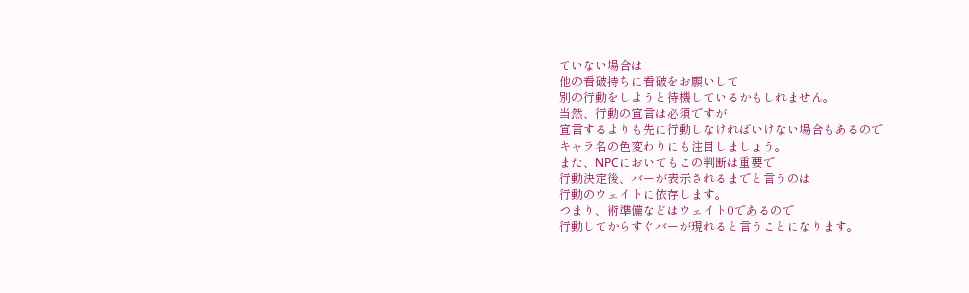ていない場合は
他の看破持ちに看破をお願いして
別の行動をしようと待機しているかもしれません。
当然、行動の宣言は必須ですが
宣言するよりも先に行動しなければいけない場合もあるので
キャラ名の色変わりにも注目しましょう。
また、NPCにおいてもこの判断は重要で
行動決定後、バーが表示されるまでと言うのは
行動のウェイトに依存します。
つまり、術準備などはウェイト0であるので
行動してからすぐバーが現れると言うことになります。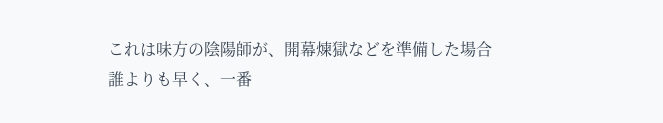これは味方の陰陽師が、開幕煉獄などを準備した場合
誰よりも早く、一番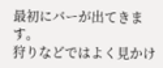最初にバーが出てきます。
狩りなどではよく見かけ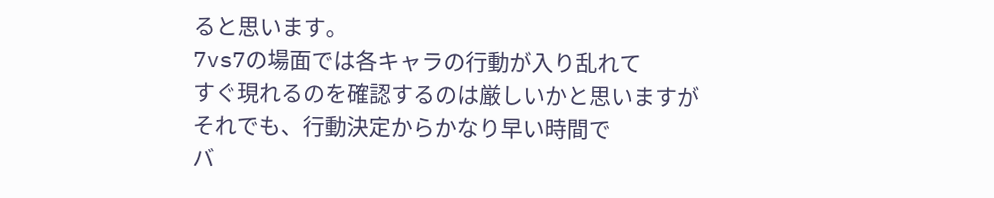ると思います。
7vs7の場面では各キャラの行動が入り乱れて
すぐ現れるのを確認するのは厳しいかと思いますが
それでも、行動決定からかなり早い時間で
バ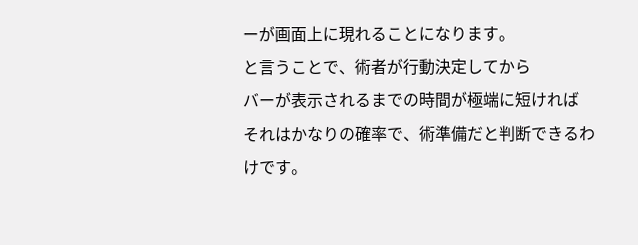ーが画面上に現れることになります。
と言うことで、術者が行動決定してから
バーが表示されるまでの時間が極端に短ければ
それはかなりの確率で、術準備だと判断できるわけです。